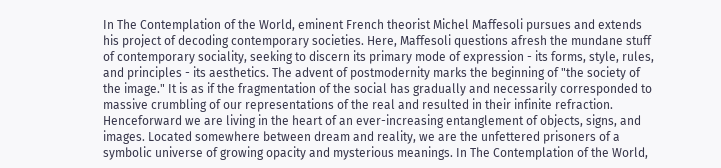In The Contemplation of the World, eminent French theorist Michel Maffesoli pursues and extends his project of decoding contemporary societies. Here, Maffesoli questions afresh the mundane stuff of contemporary sociality, seeking to discern its primary mode of expression - its forms, style, rules, and principles - its aesthetics. The advent of postmodernity marks the beginning of "the society of the image." It is as if the fragmentation of the social has gradually and necessarily corresponded to massive crumbling of our representations of the real and resulted in their infinite refraction. Henceforward we are living in the heart of an ever-increasing entanglement of objects, signs, and images. Located somewhere between dream and reality, we are the unfettered prisoners of a symbolic universe of growing opacity and mysterious meanings. In The Contemplation of the World,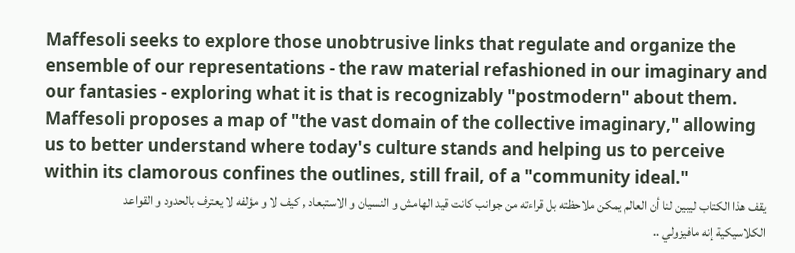Maffesoli seeks to explore those unobtrusive links that regulate and organize the ensemble of our representations - the raw material refashioned in our imaginary and our fantasies - exploring what it is that is recognizably "postmodern" about them. Maffesoli proposes a map of "the vast domain of the collective imaginary," allowing us to better understand where today's culture stands and helping us to perceive within its clamorous confines the outlines, still frail, of a "community ideal."
يقف هذا الكتاب ليبين لنا أن العالم يمكن ملاحظته بل قراءته من جوانب كانت قيد الهامش و النسيان و الاستبعاد , كيف لا و مؤلفه لا يعترف بالحدود و القواعد الكلاسيكية إنه مافيزولي ..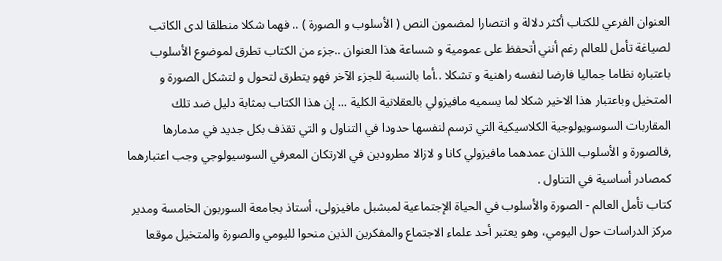العنوان الفرعي للكتاب أكثر دلالة و انتصارا لمضمون النص ( الأسلوب و الصورة ) .. فهما شكلا منطلقا لدى الكاتب لصياغة تأمل للعالم رغم أنني أتحفظ على عمومية و شساعة هذا العنوان ..جزء من الكتاب تطرق لموضوع الأسلوب باعتباره نظاما جماليا فارضا لنفسه راهنية و تشكلا ..أما بالنسبة للجزء الآخر فهو يتطرق لتحول و لتشكل الصورة و المتخيل وباعتبار هذا الاخير شكلا لما يسميه مافيزولي بالعقلانية الكلية ... إن هذا الكتاب بمثابة دليل ضد تلك المقاربات السوسويولوجية الكلاسيكية التي ترسم لنفسها حدودا في التناول و التي تقذف بكل جديد في مدمارها ,فالصورة و الأسلوب اللذان عمدهما مافيزولي كانا و لازالا مطرودين في الارتكان المعرفي السوسيولوجي وجب اعتبارهما كمصادر أساسية في التناول .
كتاب تأمل العالم - الصورة والأسلوب في الحياة الإجتماعية لمبشبل مافیزولی، أستاذ بجامعة السوربون الخامسة ومدير مركز الدراسات حول اليومي، وهو يعتبر أحد علماء الاجتماع والمفكرين الذين منحوا لليومي والصورة والمتخيل موقعا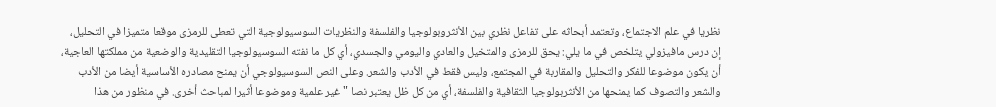نظريا في علم الاجتماع، وتعتمد أبحاثه على تفاعل نظري بين الأنثروبولوجيا والفلسفة والنظريات السوسيولوجية التي تعطى للرمزی موقعا متميزا في التحليل، إن درس مافيزولي يتلخص في ما يلي: يحق للرمزی والمتخيل والعادي واليومي والجسدي، أي كل ما نفته السوسيولوجيا التقليدية والوضعية من مملكتها العاجية، أن يكون موضوعا للفكر والتحليل والمقاربة في المجتمع، وليس فقط في الأدب والشعر. وعلى النص السوسيولوجي أن يمنح مصادره الأساسية أيضا من الأدب والشعر والتصوف كما يمنحها من الأنثربولوجيا الثقافية والفلسفة، أي من كل ظل يعتبر نصا "غير علمية وموضوعا أثيرا لمباحث أخرى. في منظور من هذا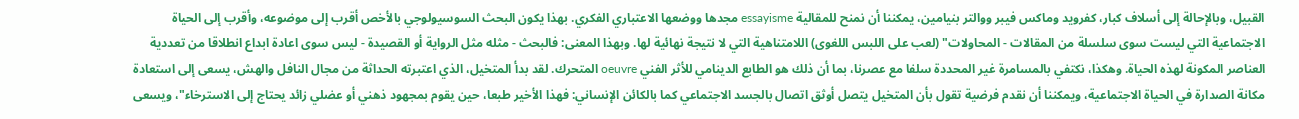القبيل، وبالإحالة إلى أسلاف كبار، كفرويد وماكس فيبر ووالتر بنيامين، يمكننا أن نمنح للمقالية essayisme مجدها ووضعها الاعتباري الفكري. بهذا يكون البحث السوسيولوجي بالأخص أقرب إلى موضوعه، وأقرب إلى الحياة الاجتماعية التي ليست سوى سلسلة من المقالات - المحاولات" (لعب على اللبس اللغوى) اللامتناهية التي لا نتيجة نهائية لها. وبهذا المعنى: فالبحث - مثله مثل الرواية أو القصيدة - ليس سوى اعادة ابداع انطلاقا من تعددية العناصر المكونة لهذه الحياة. وهكذا، نكتفي بالمسامرة غير المحددة سلفا مع عصرنا، بما أن ذلك هو الطابع الدينامي للأثر الفني oeuvre المتحرك. لقد بدأ المتخيل، الذي اعتبرته الحداثة من مجال النافل والهش، يسعى إلى استعادة مكانة الصدارة في الحياة الاجتماعية، ويمكننا أن نقدم فرضية تقول بأن المتخيل يتصل أوثق اتصال بالجسد الاجتماعي كما بالكائن الإنساني: فهذا الأخير طبعا، حين يقوم بمجهود ذهني أو عضلي زائد يحتاج إلى الاسترخاء"، ويسعى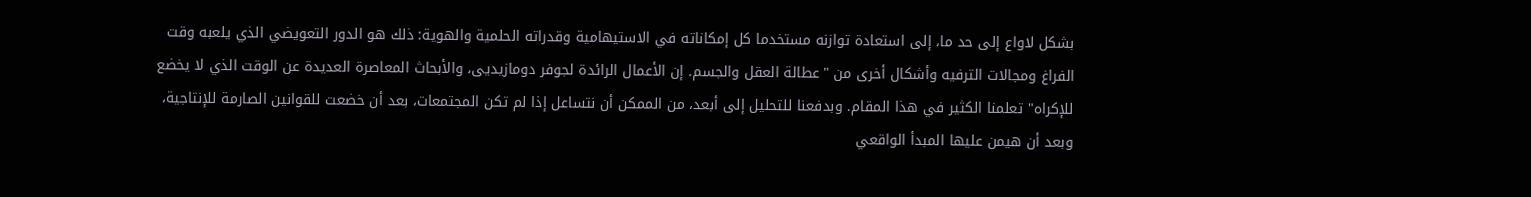بشكل لاواع إلى حد ما، إلى استعادة توازنه مستخدما كل إمكاناته في الاستيهامية وقدراته الحلمية والهوية: ذلك هو الدور التعويضي الذي يلعبه وقت الفراغ ومجالات الترفيه وأشكال أخرى من "عطالة العقل والجسم. إن الأعمال الرائدة لجوفر دومازیدیی، والأبحاث المعاصرة العديدة عن الوقت الذي لا يخضع للإكراه" تعلمنا الكثير في هذا المقام. وبدفعنا للتحليل إلى أبعد، من الممكن أن نتساعل إذا لم تكن المجتمعات، بعد أن خضعت للقوانين الصارمة للإنتاجية، وبعد أن هيمن عليها المبدأ الواقعي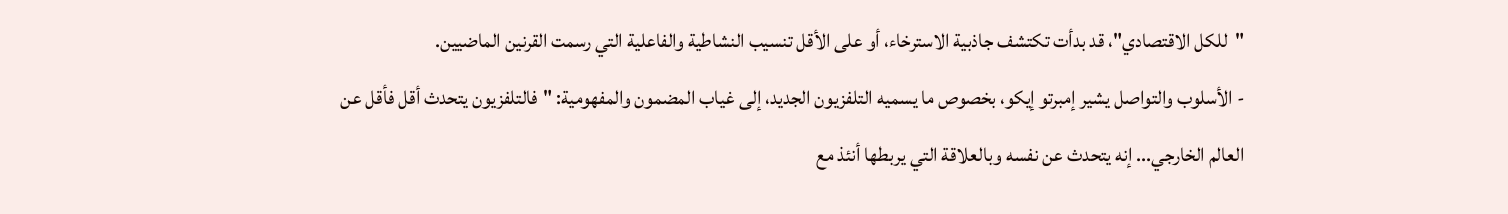"للكل الاقتصادي"، قد بدأت تكتشف جاذبية الاسترخاء، أو على الأقل تنسيب النشاطية والفاعلية التي رسمت القرنين الماضيين.
- الأسلوب والتواصل يشير إمبرتو إيكو، بخصوص ما يسميه التلفزيون الجديد، إلى غياب المضمون والمفهومية: "فالتلفزيون يتحدث أقل فأقل عن العالم الخارجي... إنه يتحدث عن نفسه وبالعلاقة التي يربطها أنئذ مع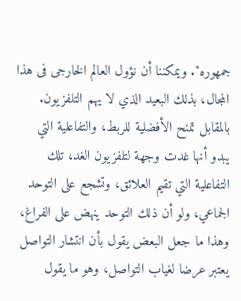جمهوره". ويمكننا أن نؤول العالم الخارجی فی هذا المجال، بذلك البعيد الذي لا يهم التلفزيون. بالمقابل تمنح الأفضلية للربط، والتفاعلية التي يبدو أنها غدت وجهة لتلفزيون الغد، تلك التفاعلية التي تقيم العلائق، وتشجع على التوحد الجماعي، ولو أن ذلك التوحد ينهض على الفراغ، وهذا ما جعل البعض يقول بأن انتشار التواصل يعتبر عرضا لغياب التواصل، وهو ما يقول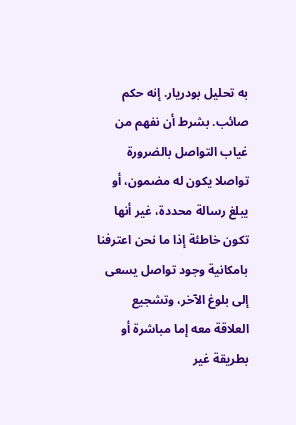به تحليل بودریار. إنه حكم صائب. بشرط أن نفهم من غياب التواصل بالضرورة تواصلا يكون له مضمون، أو يبلغ رسالة محددة، غير أنها تكون خاطئة إذا ما نحن اعترفنا بامكانية وجود تواصل يسعى إلى بلوغ الآخر، وتشجيع العلاقة معه إما مباشرة أو بطريقة غير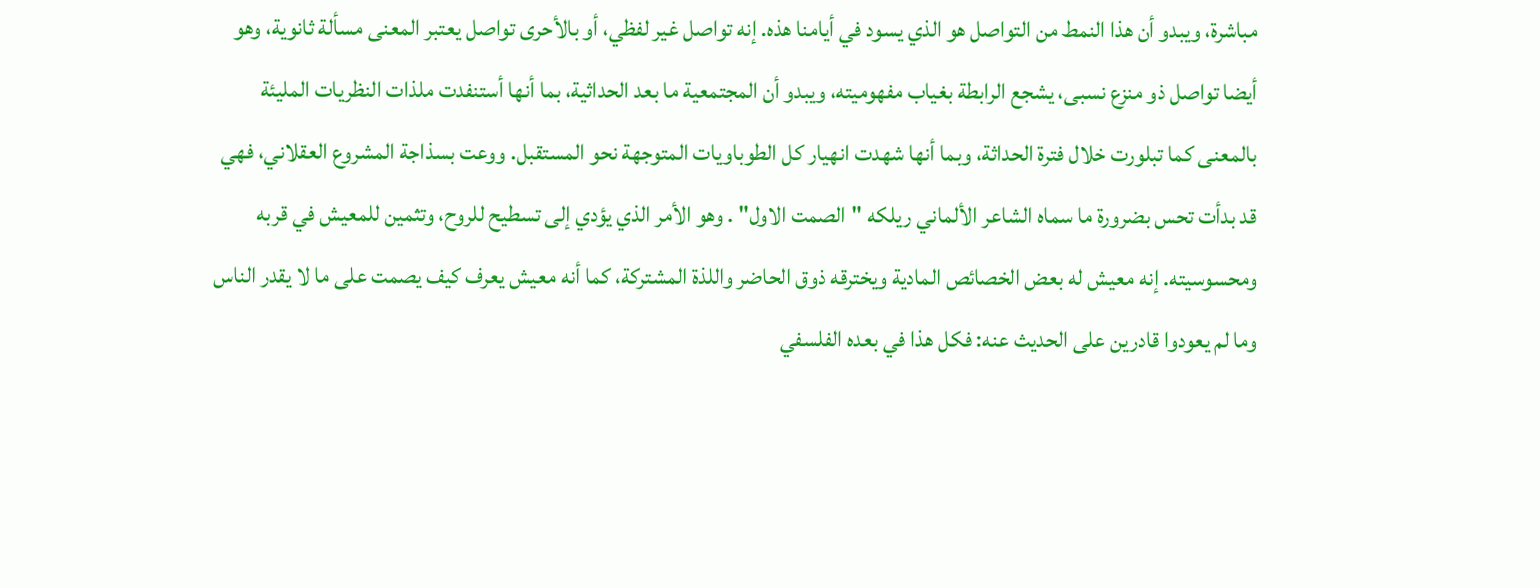مباشرة، ويبدو أن هذا النمط من التواصل هو الذي يسود في أيامنا هذه. إنه تواصل غير لفظي، أو بالأحرى تواصل يعتبر المعنى مسألة ثانوية، وهو أيضا تواصل ذو منزع نسبی، يشجع الرابطة بغياب مفهوميته، ويبدو أن المجتمعية ما بعد الحداثية، بما أنها أستنفدت ملذات النظريات المليئة بالمعنى كما تبلورت خلال فترة الحداثة، وبما أنها شهدت انهيار كل الطوباويات المتوجهة نحو المستقبل. ووعت بسذاجة المشروع العقلاني، فهي قد بدأت تحس بضرورة ما سماه الشاعر الألماني ريلكه "الصمت الاول" . وهو الأمر الذي يؤدي إلى تسطيح للروح، وتثمين للمعيش في قربه ومحسوسيته. إنه معیش له بعض الخصائص المادية ويخترقه ذوق الحاضر واللذة المشتركة، كما أنه معيش يعرف كيف يصمت على ما لا يقدر الناس وما لم يعودوا قادرين على الحديث عنه: فكل هذا في بعده الفلسفي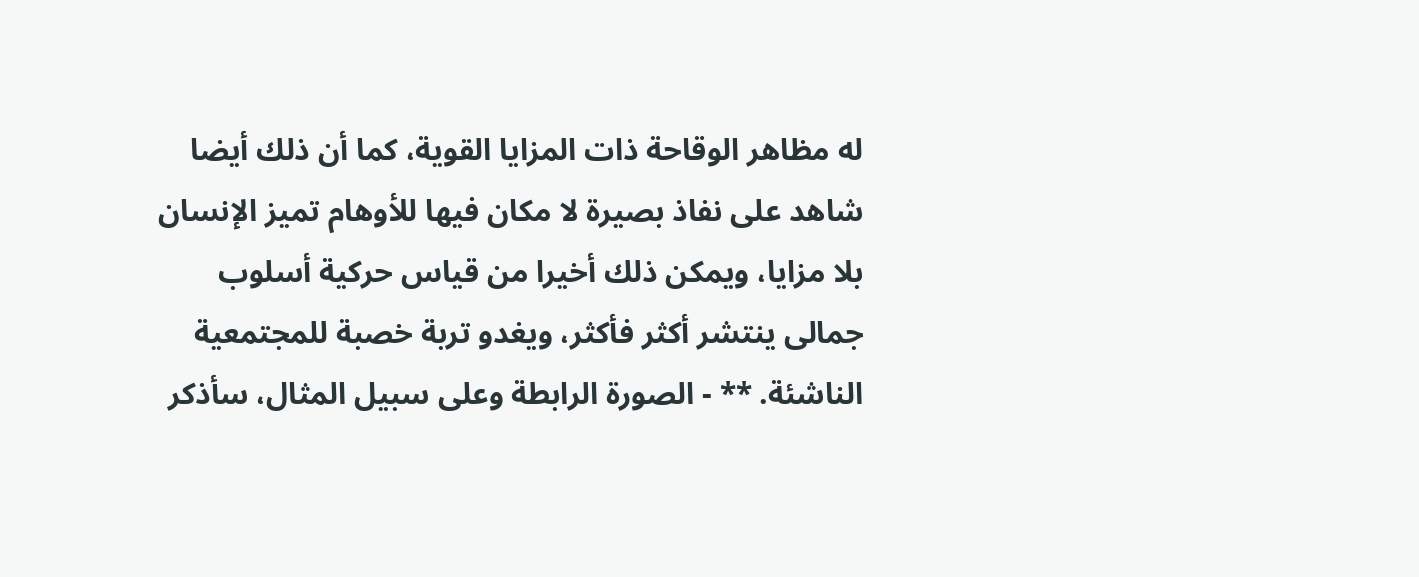له مظاهر الوقاحة ذات المزايا القوية، كما أن ذلك أيضا شاهد على نفاذ بصيرة لا مكان فيها للأوهام تميز الإنسان بلا مزايا، ويمكن ذلك أخيرا من قياس حركية أسلوب جمالی ينتشر أكثر فأكثر، ويغدو تربة خصبة للمجتمعية الناشئة. ** - الصورة الرابطة وعلى سبيل المثال، سأذكر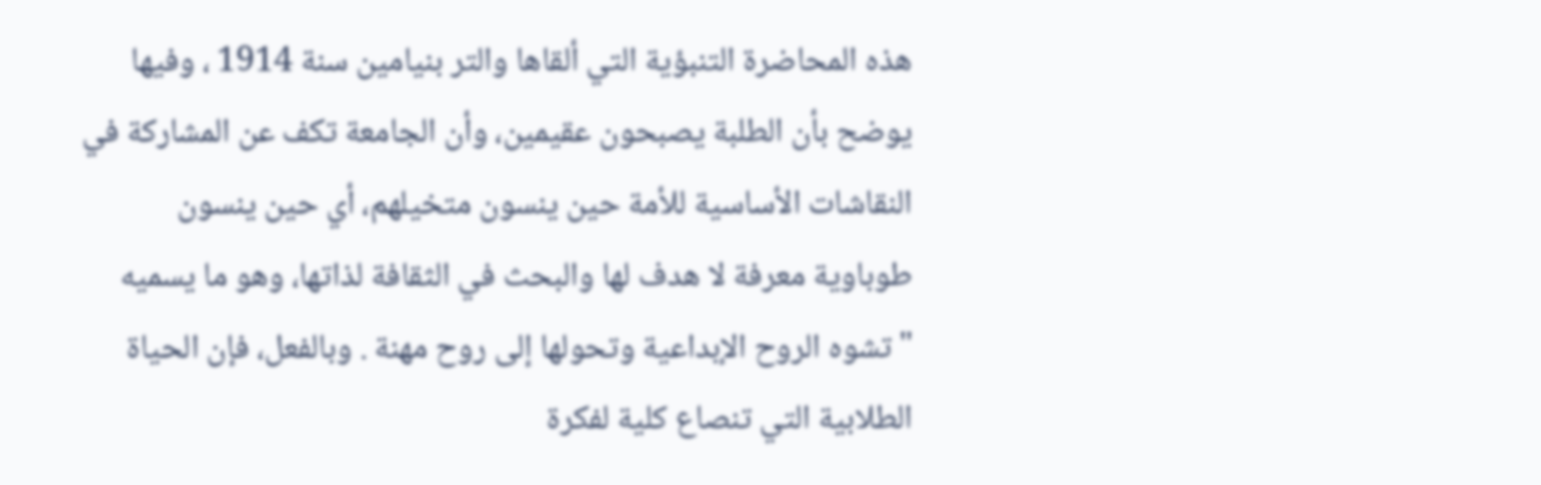هذه المحاضرة التنبؤية التي ألقاها والتر بنيامين سنة 1914 ، وفيها يوضح بأن الطلبة يصبحون عقيمين، وأن الجامعة تكف عن المشاركة في النقاشات الأساسية للأمة حين ينسون متخيلهم، أي حين ينسون طوباوية معرفة لا هدف لها والبحث في الثقافة لذاتها، وهو ما يسميه "تشوه الروح الإبداعية وتحولها إلى روح مهنة . وبالفعل، فإن الحياة الطلابية التي تنصاع كلية لفكرة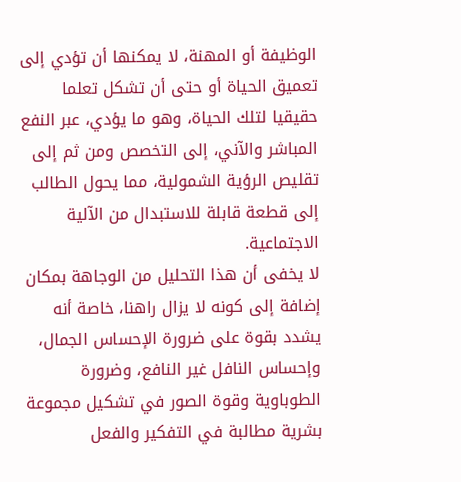الوظيفة أو المهنة، لا يمكنها أن تؤدي إلى تعميق الحياة أو حتى أن تشكل تعلما حقيقيا لتلك الحياة، وهو ما يؤدي، عبر النفع المباشر والآني، إلى التخصص ومن ثم إلى تقليص الرؤية الشمولية، مما يحول الطالب إلى قطعة قابلة للاستبدال من الآلية الاجتماعية.
لا يخفى أن هذا التحليل من الوجاهة بمكان إضافة إلى كونه لا يزال راهنا، خاصة أنه يشدد بقوة على ضرورة الإحساس الجمال، وإحساس النافل غير النافع، وضرورة الطوباوية وقوة الصور في تشكيل مجموعة بشرية مطالبة في التفكير والفعل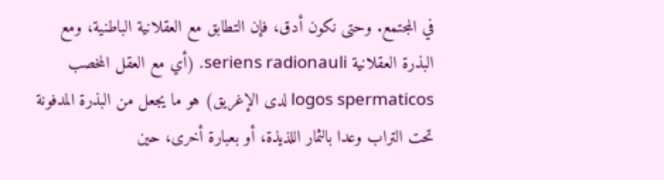في المجتمع. وحتى نكون أدق، فإن التطابق مع العقلانية الباطنية، ومع البذرة العقلانية seriens radionauli. (أي مع العقل المخصب logos spermaticos لدى الإغريق) هو ما يجعل من البذرة المدفونة تحت التراب وعدا بالثمار اللذيذة، أو بعبارة أخرى، حين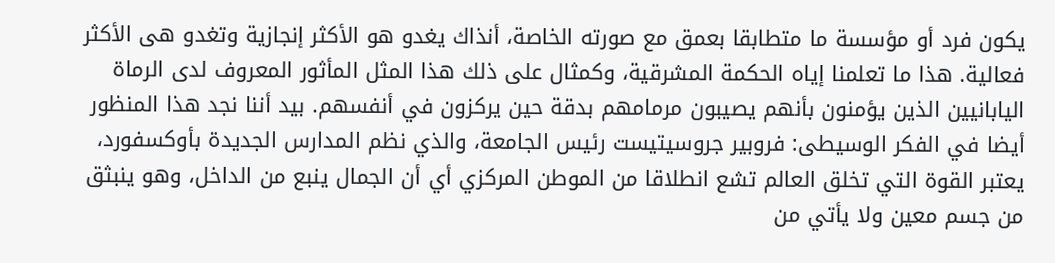يكون فرد أو مؤسسة ما متطابقا بعمق مع صورته الخاصة، أنذاك يغدو هو الأكثر إنجازية وتغدو هی الأكثر فعالية. هذا ما تعلمنا إياه الحكمة المشرقية، وكمثال على ذلك هذا المثل المأثور المعروف لدى الرماة اليابانيين الذين يؤمنون بأنهم يصيبون مرمامهم بدقة حين يركزون في أنفسهم. بيد أننا نجد هذا المنظور أيضا في الفكر الوسیطی: فروبير جروسیتیست رئيس الجامعة، والذي نظم المدارس الجديدة بأوكسفورد، يعتبر القوة التي تخلق العالم تشع انطلاقا من الموطن المركزي أي أن الجمال ينبع من الداخل، وهو ينبثق من جسم معين ولا يأتي من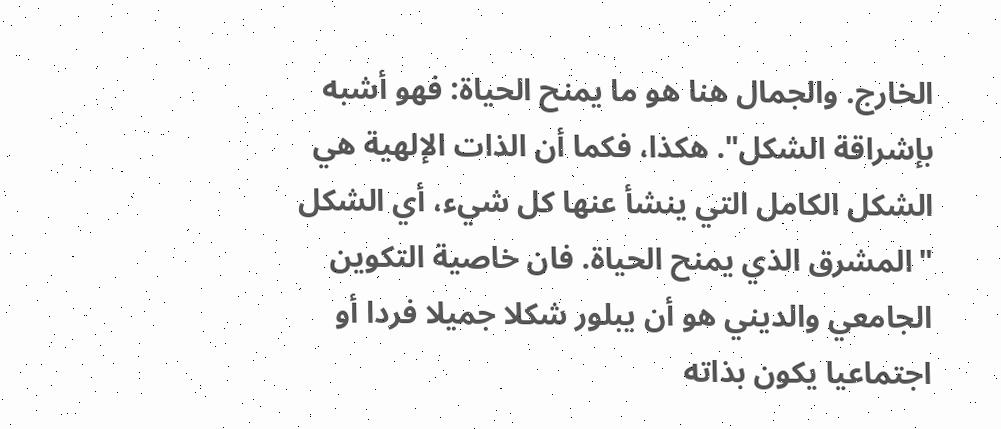الخارج. والجمال هنا هو ما يمنح الحياة: فهو أشبه بإشراقة الشكل". هكذا، فكما أن الذات الإلهية هي الشكل الكامل التي ينشأ عنها كل شيء، أي الشكل "المشرق الذي يمنح الحياة. فان خاصية التكوين الجامعي والديني هو أن يبلور شكلا جميلا فردا أو اجتماعيا يكون بذاته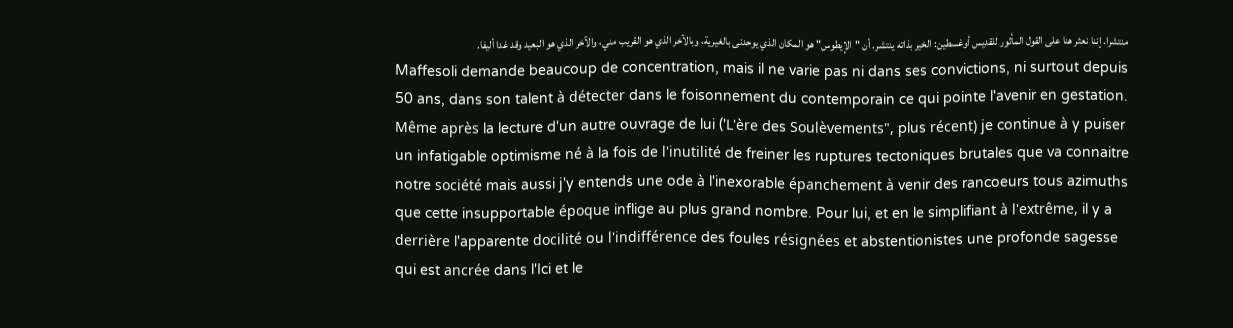منتشرا. إننا نعثر هنا على القول المأثور للقديس أوغسطين: الخير بذاته ينتشر. أن "الإيطوس" هو المكان الذي يوحدنی بالغيرية، وبالآخر الذي هو القريب مني، والآخر الذي هو البعيد وقد غدا أليفا.
Maffesoli demande beaucoup de concentration, mais il ne varie pas ni dans ses convictions, ni surtout depuis 50 ans, dans son talent à détecter dans le foisonnement du contemporain ce qui pointe l'avenir en gestation. Même après la lecture d'un autre ouvrage de lui ('L'ère des Soulèvements", plus récent) je continue à y puiser un infatigable optimisme né à la fois de l'inutilité de freiner les ruptures tectoniques brutales que va connaitre notre société mais aussi j'y entends une ode à l'inexorable épanchement à venir des rancoeurs tous azimuths que cette insupportable époque inflige au plus grand nombre. Pour lui, et en le simplifiant à l'extrême, il y a derrière l'apparente docilité ou l'indifférence des foules résignées et abstentionistes une profonde sagesse qui est ancrée dans l'Ici et le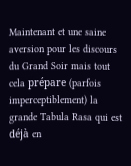Maintenant et une saine aversion pour les discours du Grand Soir mais tout cela prépare (parfois imperceptiblement) la grande Tabula Rasa qui est déjà en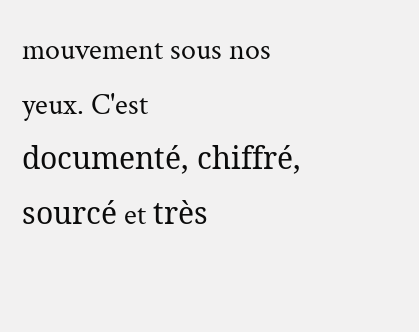mouvement sous nos yeux. C'est documenté, chiffré, sourcé et très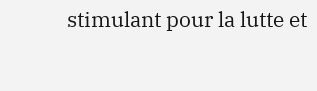stimulant pour la lutte et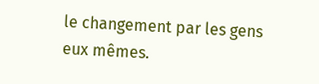le changement par les gens eux mêmes.